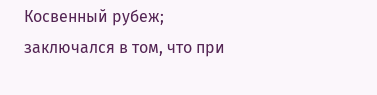Косвенный рубеж; заключался в том, что при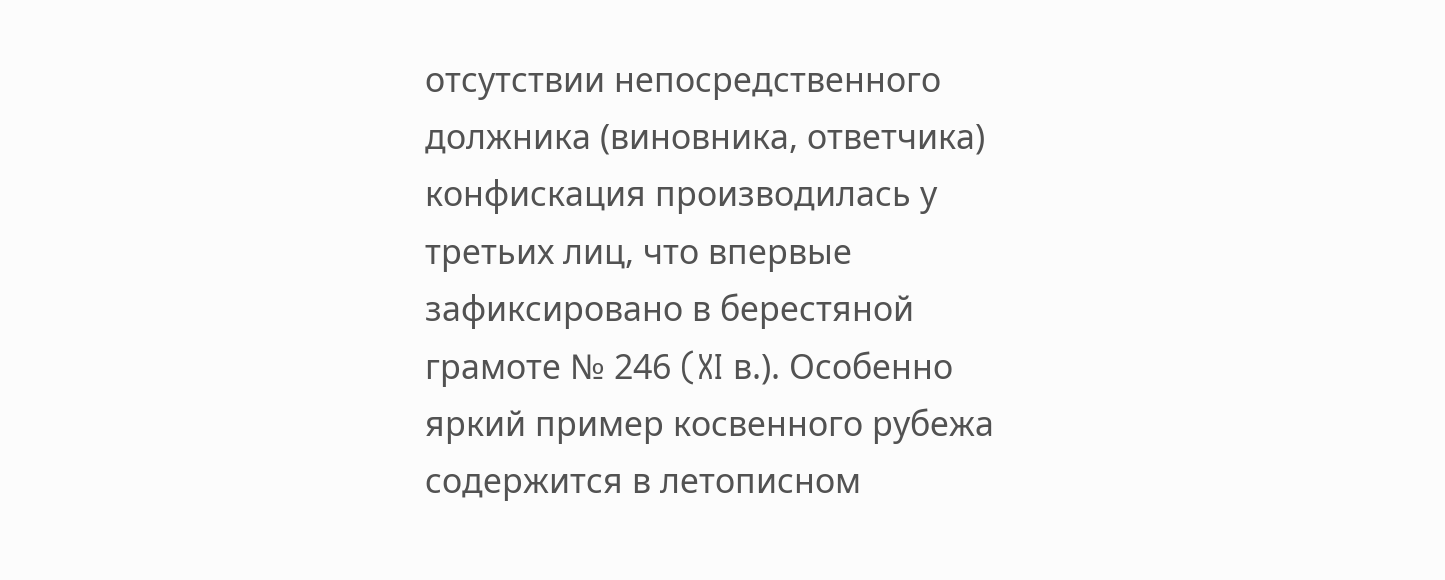отсутствии непосредственного должника (виновника, ответчика) конфискация производилась у третьих лиц, что впервые зафиксировано в берестяной грамоте № 246 (XI в.). Особенно яркий пример косвенного рубежа содержится в летописном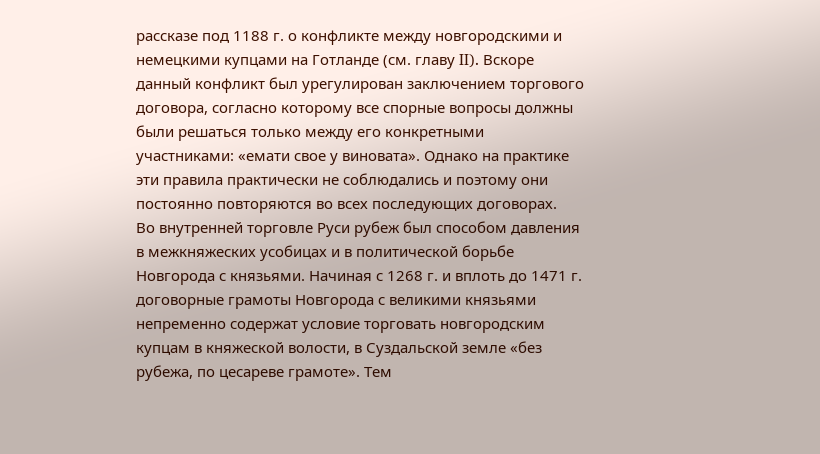рассказе под 1188 г. о конфликте между новгородскими и немецкими купцами на Готланде (см. главу II). Вскоре данный конфликт был урегулирован заключением торгового договора, согласно которому все спорные вопросы должны были решаться только между его конкретными участниками: «емати свое у виновата». Однако на практике эти правила практически не соблюдались и поэтому они постоянно повторяются во всех последующих договорах.
Во внутренней торговле Руси рубеж был способом давления в межкняжеских усобицах и в политической борьбе Новгорода с князьями. Начиная с 1268 г. и вплоть до 1471 г. договорные грамоты Новгорода с великими князьями непременно содержат условие торговать новгородским купцам в княжеской волости, в Суздальской земле «без рубежа, по цесареве грамоте». Тем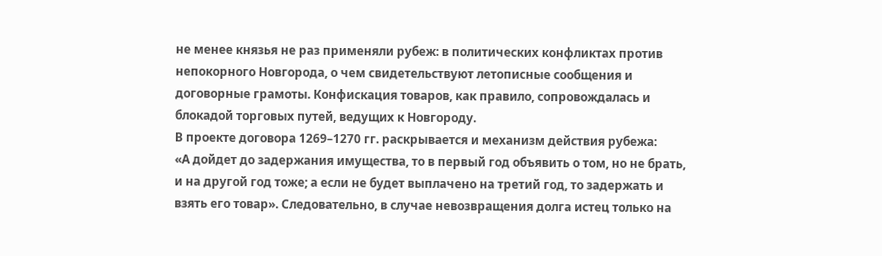не менее князья не раз применяли рубеж: в политических конфликтах против непокорного Новгорода, о чем свидетельствуют летописные сообщения и договорные грамоты. Конфискация товаров, как правило, сопровождалась и блокадой торговых путей, ведущих к Новгороду.
В проекте договора 1269–1270 гг. раскрывается и механизм действия рубежа:
«А дойдет до задержания имущества, то в первый год объявить о том, но не брать, и на другой год тоже; а если не будет выплачено на третий год, то задержать и взять его товар». Следовательно, в случае невозвращения долга истец только на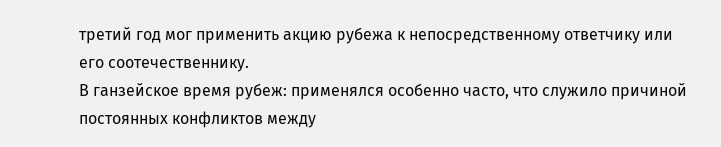третий год мог применить акцию рубежа к непосредственному ответчику или его соотечественнику.
В ганзейское время рубеж: применялся особенно часто, что служило причиной постоянных конфликтов между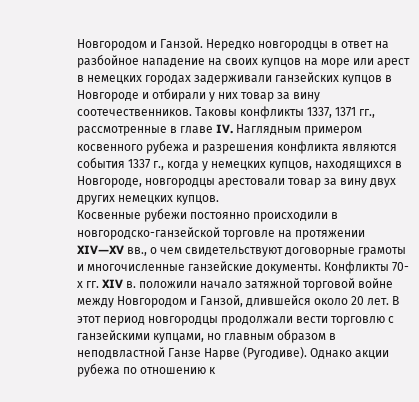Новгородом и Ганзой. Нередко новгородцы в ответ на разбойное нападение на своих купцов на море или арест в немецких городах задерживали ганзейских купцов в Новгороде и отбирали у них товар за вину соотечественников. Таковы конфликты 1337, 1371 гг., рассмотренные в главе IV. Наглядным примером косвенного рубежа и разрешения конфликта являются события 1337 г., когда у немецких купцов, находящихся в Новгороде, новгородцы арестовали товар за вину двух других немецких купцов.
Косвенные рубежи постоянно происходили в новгородско-ганзейской торговле на протяжении XIV—XV вв., о чем свидетельствуют договорные грамоты и многочисленные ганзейские документы. Конфликты 70-х гг. XIV в. положили начало затяжной торговой войне между Новгородом и Ганзой, длившейся около 20 лет. В этот период новгородцы продолжали вести торговлю с ганзейскими купцами, но главным образом в неподвластной Ганзе Нарве (Ругодиве). Однако акции рубежа по отношению к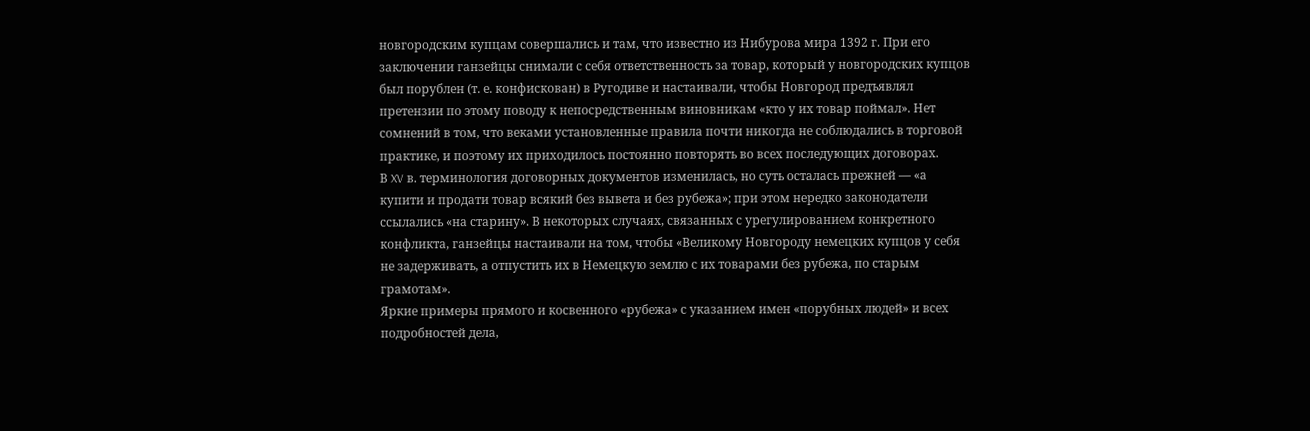новгородским купцам совершались и там, что известно из Нибурова мира 1392 г. При его заключении ганзейцы снимали с себя ответственность за товар, который у новгородских купцов был порублен (т. е. конфискован) в Ругодиве и настаивали, чтобы Новгород предъявлял претензии по этому поводу к непосредственным виновникам «кто у их товар поймал». Нет сомнений в том, что веками установленные правила почти никогда не соблюдались в торговой практике, и поэтому их приходилось постоянно повторять во всех последующих договорах.
В XV в. терминология договорных документов изменилась, но суть осталась прежней — «а купити и продати товар всякий без вывета и без рубежа»; при этом нередко законодатели ссылались «на старину». В некоторых случаях, связанных с урегулированием конкретного конфликта, ганзейцы настаивали на том, чтобы «Великому Новгороду немецких купцов у себя не задерживать, а отпустить их в Немецкую землю с их товарами без рубежа, по старым грамотам».
Яркие примеры прямого и косвенного «рубежа» с указанием имен «порубных людей» и всех подробностей дела,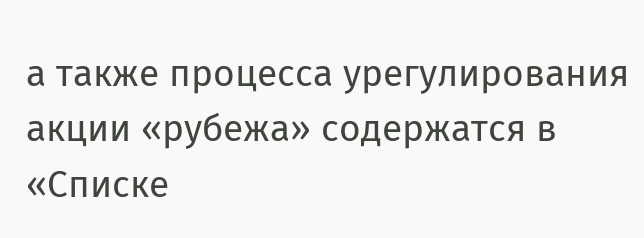а также процесса урегулирования акции «рубежа» содержатся в «Списке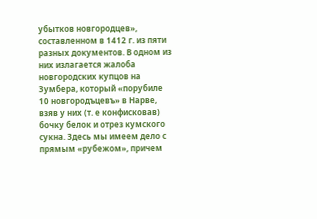убытков новгородцев», составленном в 1412 г. из пяти разных документов. В одном из них излагается жалоба новгородских купцов на Зумбера, который «порубиле 10 новгородъцевъ» в Нарве, взяв у них (т. е конфисковав) бочку белок и отрез кумского сукна. Здесь мы имеем дело с прямым «рубежом», причем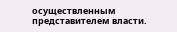осуществленным представителем власти.